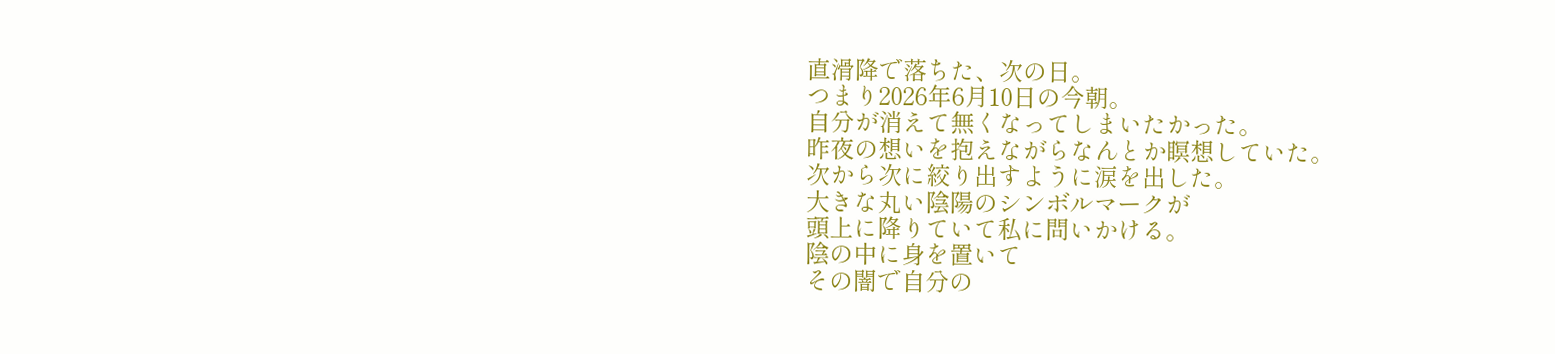直滑降で落ちた、次の日。
つまり2026年6月10日の今朝。
自分が消えて無くなってしまいたかった。
昨夜の想いを抱えながらなんとか瞑想していた。
次から次に絞り出すように涙を出した。
大きな丸い陰陽のシンボルマークが
頭上に降りていて私に問いかける。
陰の中に身を置いて
その闇で自分の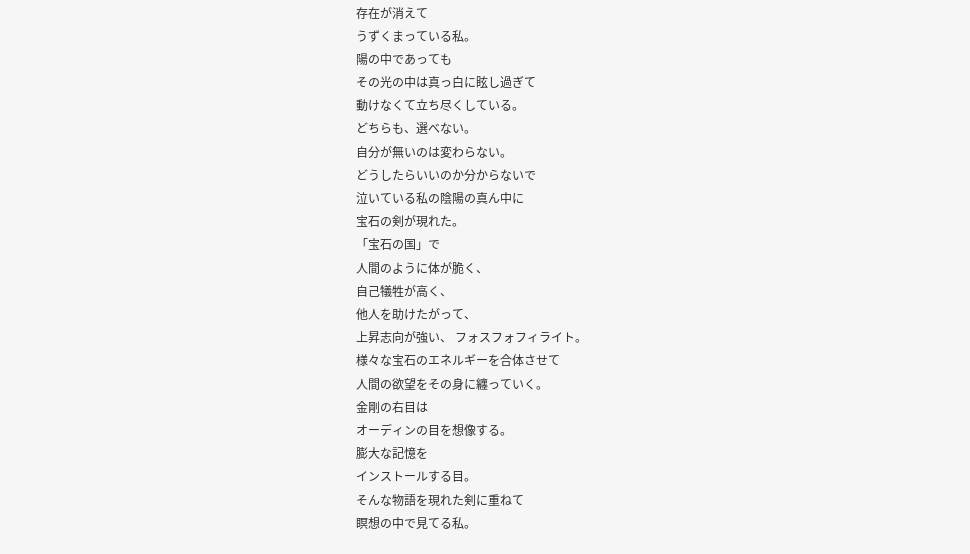存在が消えて
うずくまっている私。
陽の中であっても
その光の中は真っ白に眩し過ぎて
動けなくて立ち尽くしている。
どちらも、選べない。
自分が無いのは変わらない。
どうしたらいいのか分からないで
泣いている私の陰陽の真ん中に
宝石の剣が現れた。
「宝石の国」で
人間のように体が脆く、
自己犠牲が高く、
他人を助けたがって、
上昇志向が強い、 フォスフォフィライト。
様々な宝石のエネルギーを合体させて
人間の欲望をその身に纏っていく。
金剛の右目は
オーディンの目を想像する。
膨大な記憶を
インストールする目。
そんな物語を現れた剣に重ねて
瞑想の中で見てる私。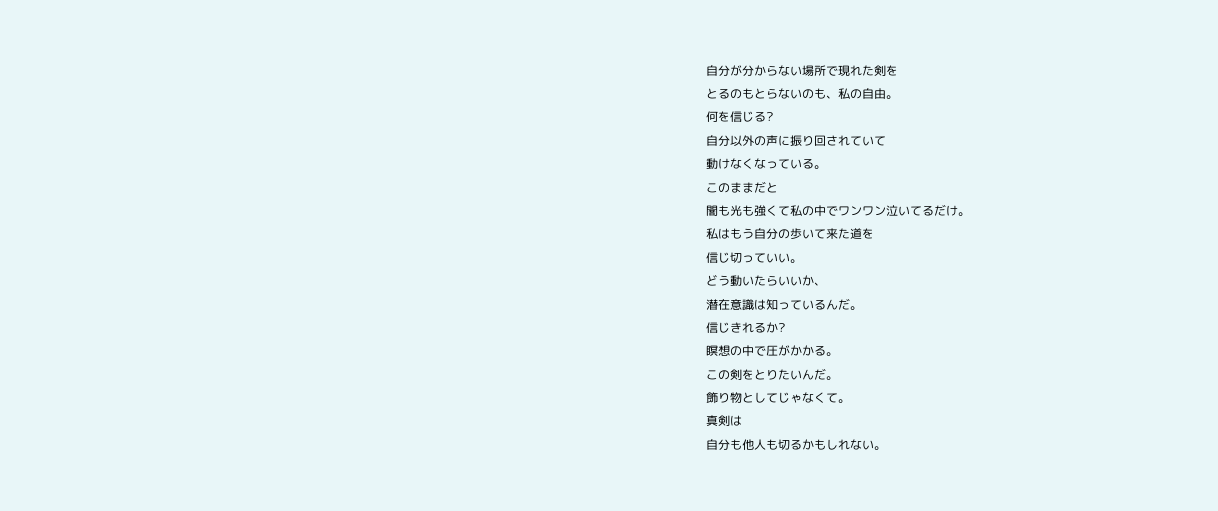自分が分からない場所で現れた剣を
とるのもとらないのも、私の自由。
何を信じる?
自分以外の声に振り回されていて
動けなくなっている。
このままだと
闇も光も強くて私の中でワンワン泣いてるだけ。
私はもう自分の歩いて来た道を
信じ切っていい。
どう動いたらいいか、
潜在意識は知っているんだ。
信じきれるか?
瞑想の中で圧がかかる。
この剣をとりたいんだ。
飾り物としてじゃなくて。
真剣は
自分も他人も切るかもしれない。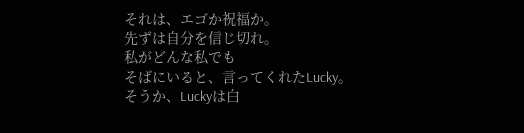それは、エゴか祝福か。
先ずは自分を信じ切れ。
私がどんな私でも
そばにいると、言ってくれたLucky。
そうか、Luckyは白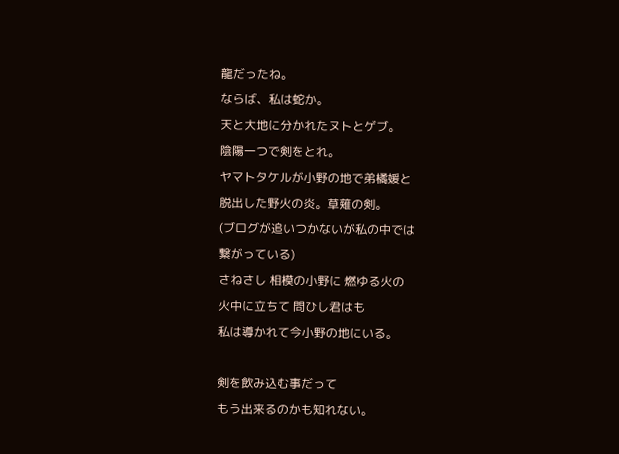龍だったね。
ならば、私は蛇か。
天と大地に分かれたヌトとゲブ。
陰陽一つで剣をとれ。
ヤマトタケルが小野の地で弟橘媛と
脱出した野火の炎。草薙の剣。
(ブログが追いつかないが私の中では
繋がっている)
さねさし 相模の小野に 燃ゆる火の
火中に立ちて 問ひし君はも
私は導かれて今小野の地にいる。

剣を飲み込む事だって
もう出来るのかも知れない。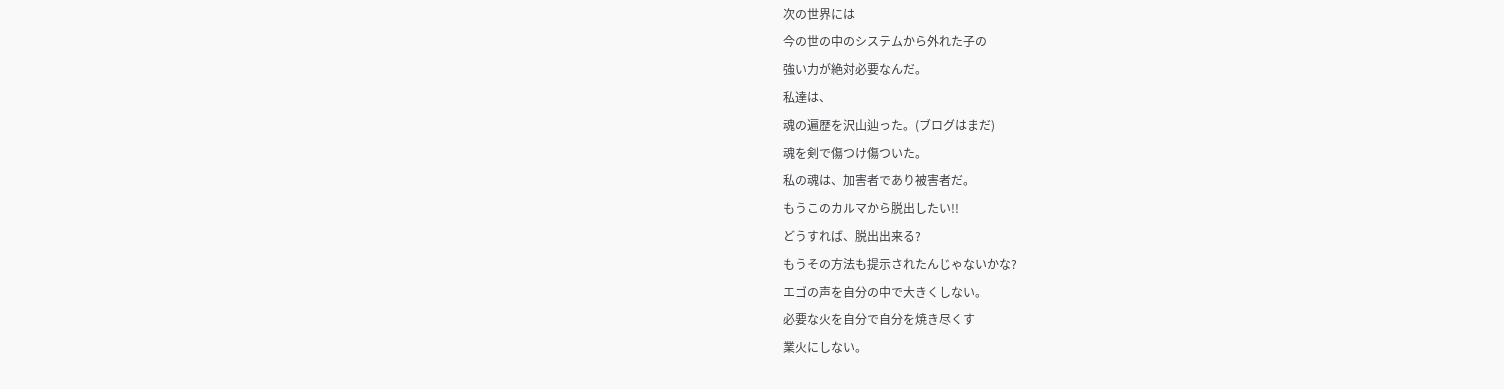次の世界には
今の世の中のシステムから外れた子の
強い力が絶対必要なんだ。
私達は、
魂の遍歴を沢山辿った。(ブログはまだ)
魂を剣で傷つけ傷ついた。
私の魂は、加害者であり被害者だ。
もうこのカルマから脱出したい!!
どうすれば、脱出出来る?
もうその方法も提示されたんじゃないかな?
エゴの声を自分の中で大きくしない。
必要な火を自分で自分を焼き尽くす
業火にしない。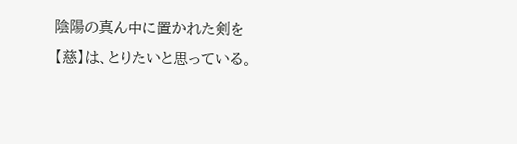陰陽の真ん中に置かれた剣を
【慈】は、とりたいと思っている。